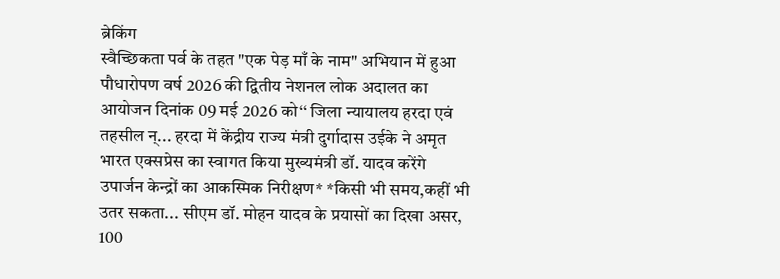ब्रेकिंग
स्वैच्छिकता पर्व के तहत "एक पेड़ माँ के नाम" अभियान में हुआ पौधारोपण वर्ष 2026 की द्वितीय नेशनल लोक अदालत का आयोजन दिनांक 09 मई 2026 को‘‘ जिला न्यायालय हरदा एवं तहसील न्... हरदा में केंद्रीय राज्य मंत्री दुर्गादास उईके ने अमृत भारत एक्सप्रेस का स्वागत किया मुख्यमंत्री डॉ. यादव करेंगे उपार्जन केन्द्रों का आकस्मिक निरीक्षण* *किसी भी समय,कहीं भी उतर सकता... सीएम डॉ. मोहन यादव के प्रयासों का दिखा असर, 100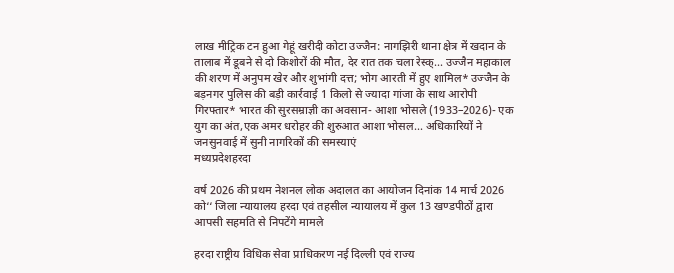लाख मीट्रिक टन हुआ गेहूं खरीदी कोटा उज्जैन: नागझिरी थाना क्षेत्र में खदान के तालाब में डूबने से दो किशोरों की मौत, देर रात तक चला रेस्क्... उज्जैन महाकाल की शरण में अनुपम खेर और शुभांगी दत्त; भोग आरती में हुए शामिल* उज्जैन के बड़नगर पुलिस की बड़ी कार्रवाई 1 किलो से ज्यादा गांजा के साथ आरोपी गिरफ्तार* भारत की सुरसम्राज्ञी का अवसान- आशा भोसले (1933–2026)- एक युग का अंत,एक अमर धरोहर की शुरुआत आशा भोसल... अधिकारियों ने जनसुनवाई में सुनी नागरिकों की समस्याएं
मध्यप्रदेशहरदा

वर्ष 2026 की प्रथम नेशनल लोक अदालत का आयोजन दिनांक 14 मार्च 2026 को‘‘ जिला न्यायालय हरदा एवं तहसील न्यायालय में कुल 13 खण्डपीठों द्वारा आपसी सहमति से निपटेंगे मामले

हरदा राष्ट्रीय विधिक सेवा प्राधिकरण नई दिल्ली एवं राज्य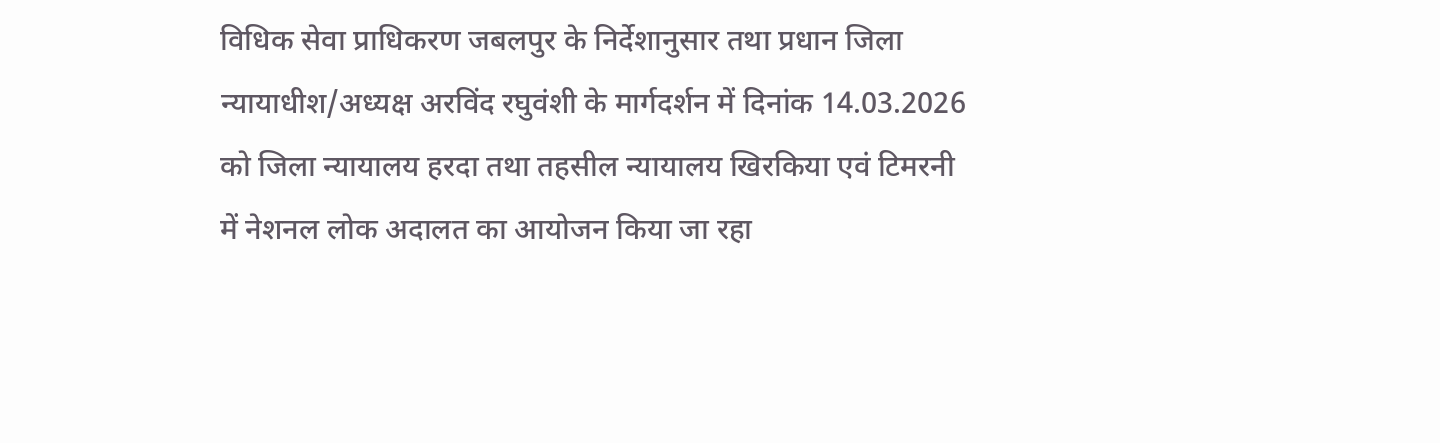विधिक सेवा प्राधिकरण जबलपुर के निर्देशानुसार तथा प्रधान जिला न्यायाधीश/अध्यक्ष अरविंद रघुवंशी के मार्गदर्शन में दिनांक 14.03.2026 को जिला न्यायालय हरदा तथा तहसील न्यायालय खिरकिया एवं टिमरनी में नेशनल लोक अदालत का आयोजन किया जा रहा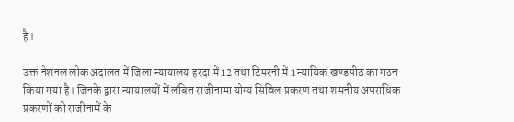है।

उक्त नेशनल लोक अदालत में जिला न्यायालय हरदा में 12 तथा टिमरनी में 1 न्यायिक खण्डपीठ का गठन किया गया है। जिनके द्वारा न्यायालयों में लंबित राजीनामा योग्य सिविल प्रकरण तथा शमनीय अपराधिक प्रकरणों को राजीनामें के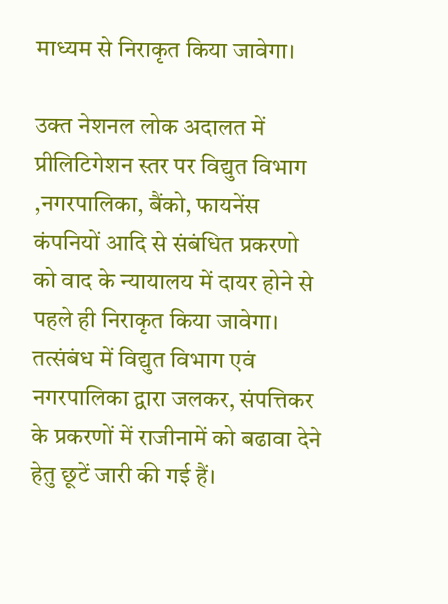माध्यम से निराकृत किया जावेगा।

उक्त नेशनल लोक अदालत में प्रीलिटिगेशन स्तर पर विद्युत विभाग ,नगरपालिका, बैंको, फायनेंस कंपनियों आदि से संबंधित प्रकरणो को वाद के न्यायालय में दायर होने से पहले ही निराकृत किया जावेगा। तत्संबंध में विद्युत विभाग एवं नगरपालिका द्वारा जलकर, संपत्तिकर के प्रकरणों में राजीनामें को बढावा देने हेतु छूटें जारी की गई हैं।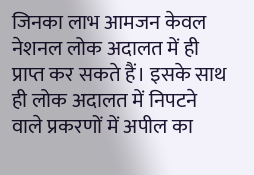जिनका लाभ आमजन केवल नेशनल लोक अदालत में ही प्राप्त कर सकते हैं। इसके साथ ही लोक अदालत में निपटने वाले प्रकरणों में अपील का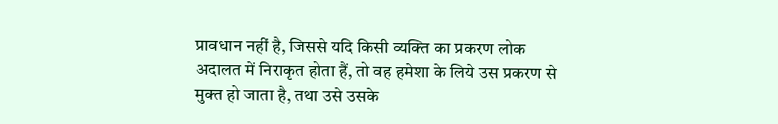प्रावधान नहीं है, जिससे यदि किसी व्यक्ति का प्रकरण लोक अदालत में निराकृत होता हैं, तो वह हमेशा के लिये उस प्रकरण से मुक्त हो जाता है, तथा उसे उसके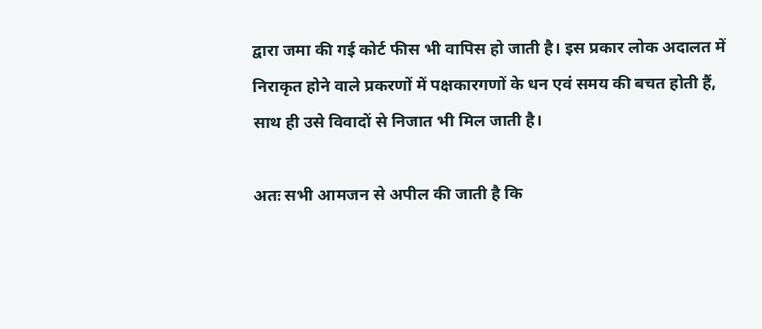द्वारा जमा की गई कोर्ट फीस भी वापिस हो जाती है। इस प्रकार लोक अदालत में निराकृत होने वाले प्रकरणों में पक्षकारगणों के धन एवं समय की बचत होती हैं, साथ ही उसे विवादों से निजात भी मिल जाती है।

अतः सभी आमजन से अपील की जाती है कि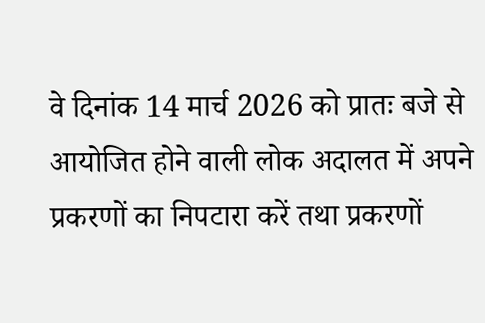वे दिनांक 14 मार्च 2026 को प्रातः बजे से आयोजित होने वाली लोक अदालत में अपने प्रकरणों का निपटारा करें तथा प्रकरणों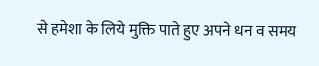से हमेशा के लिये मुक्ति पाते हुए अपने धन व समय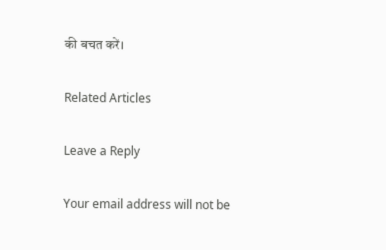की बचत करें।

Related Articles

Leave a Reply

Your email address will not be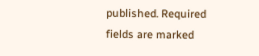published. Required fields are marked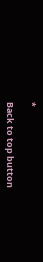*

Back to top button